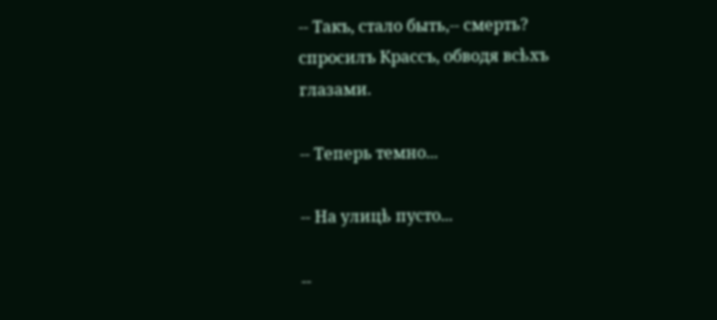-- Такъ, стало быть,-- смерть? спросилъ Крассъ, обводя всѣхъ глазами.

-- Теперь темно...

-- На улицѣ пусто...

--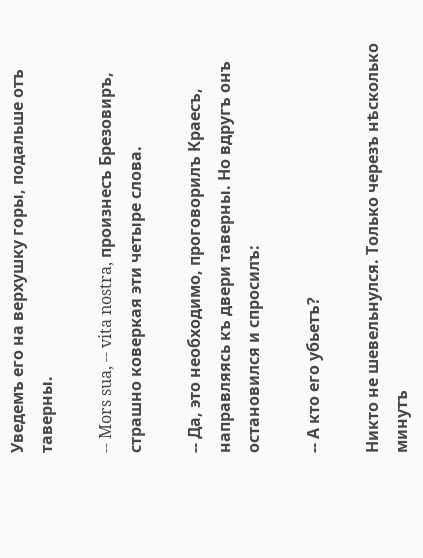Уведемъ его на верхушку горы, подальше отъ таверны.

-- Mors sua, -- vita nostra, произнесъ Брезовиръ, страшно коверкая эти четыре слова.

-- Да, это необходимо, проговорилъ Краесъ, направляясь къ двери таверны. Но вдругъ онъ остановился и спросилъ:

-- А кто его убьетъ?

Никто не шевельнулся. Только черезъ нѣсколько минутъ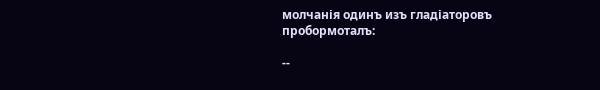молчанія одинъ изъ гладіаторовъ пробормоталъ:

--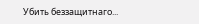Убить беззащитнаго...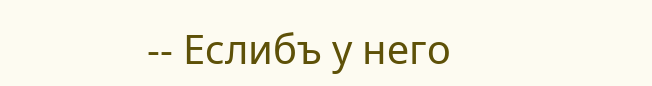-- Еслибъ у него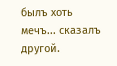былъ хоть мечъ... сказалъ другой.